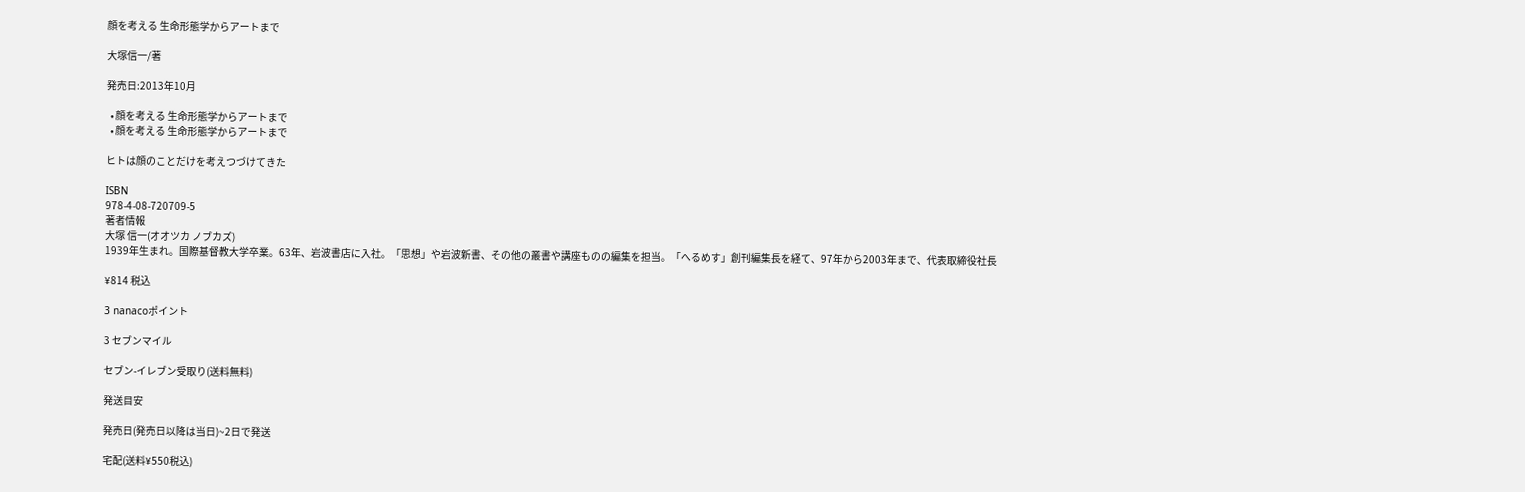顔を考える 生命形態学からアートまで

大塚信一/著

発売日:2013年10月

  • 顔を考える 生命形態学からアートまで
  • 顔を考える 生命形態学からアートまで

ヒトは顔のことだけを考えつづけてきた

ISBN
978-4-08-720709-5
著者情報
大塚 信一(オオツカ ノブカズ)
1939年生まれ。国際基督教大学卒業。63年、岩波書店に入社。「思想」や岩波新書、その他の叢書や講座ものの編集を担当。「へるめす」創刊編集長を経て、97年から2003年まで、代表取締役社長

¥814 税込

3 nanacoポイント

3 セブンマイル

セブン-イレブン受取り(送料無料)

発送目安

発売日(発売日以降は当日)~2日で発送

宅配(送料¥550税込)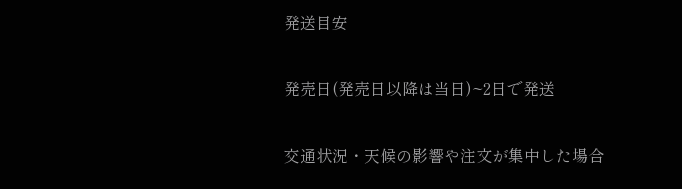発送目安

発売日(発売日以降は当日)~2日で発送

交通状況・天候の影響や注文が集中した場合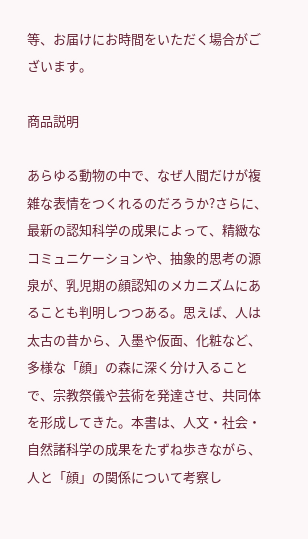等、お届けにお時間をいただく場合がございます。

商品説明

あらゆる動物の中で、なぜ人間だけが複雑な表情をつくれるのだろうか?さらに、最新の認知科学の成果によって、精緻なコミュニケーションや、抽象的思考の源泉が、乳児期の顔認知のメカニズムにあることも判明しつつある。思えば、人は太古の昔から、入墨や仮面、化粧など、多様な「顔」の森に深く分け入ることで、宗教祭儀や芸術を発達させ、共同体を形成してきた。本書は、人文・社会・自然諸科学の成果をたずね歩きながら、人と「顔」の関係について考察し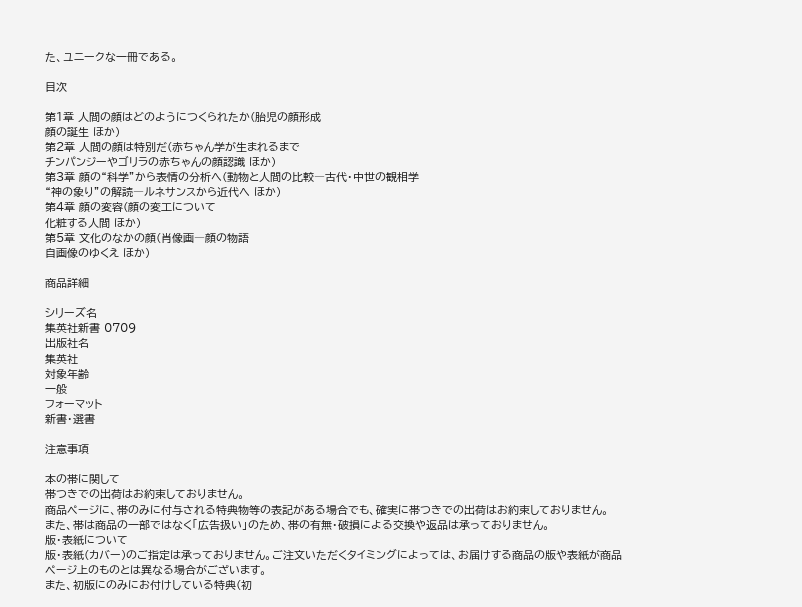た、ユニークな一冊である。

目次

第1章 人間の顔はどのようにつくられたか(胎児の顔形成
顔の誕生 ほか)
第2章 人間の顔は特別だ(赤ちゃん学が生まれるまで
チンパンジーやゴリラの赤ちゃんの顔認識 ほか)
第3章 顔の“科学”から表情の分析へ(動物と人間の比較―古代・中世の観相学
“神の象り”の解読―ルネサンスから近代へ ほか)
第4章 顔の変容(顔の変工について
化粧する人間 ほか)
第5章 文化のなかの顔(肖像画―顔の物語
自画像のゆくえ ほか)

商品詳細

シリーズ名
集英社新書 0709
出版社名
集英社
対象年齢
一般
フォーマット
新書・選書

注意事項

本の帯に関して
帯つきでの出荷はお約束しておりません。
商品ページに、帯のみに付与される特典物等の表記がある場合でも、確実に帯つきでの出荷はお約束しておりません。
また、帯は商品の一部ではなく「広告扱い」のため、帯の有無・破損による交換や返品は承っておりません。
版・表紙について
版・表紙(カバー)のご指定は承っておりません。ご注文いただくタイミングによっては、お届けする商品の版や表紙が商品ページ上のものとは異なる場合がございます。
また、初版にのみにお付けしている特典(初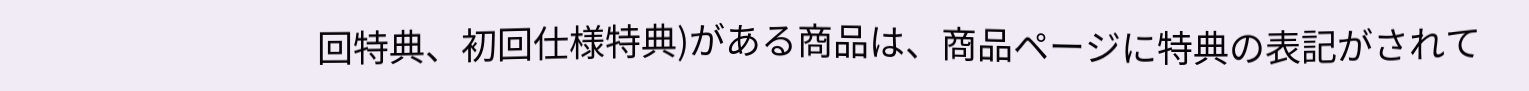回特典、初回仕様特典)がある商品は、商品ページに特典の表記がされて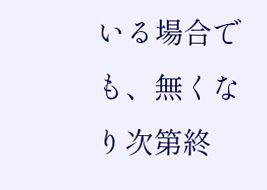いる場合でも、無くなり次第終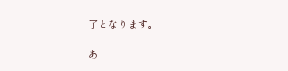了となります。

あ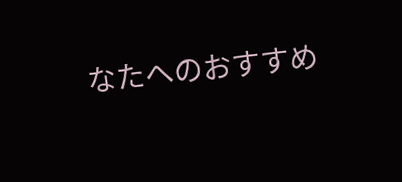なたへのおすすめ